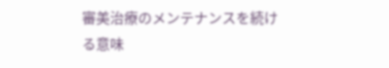審美治療のメンテナンスを続ける意味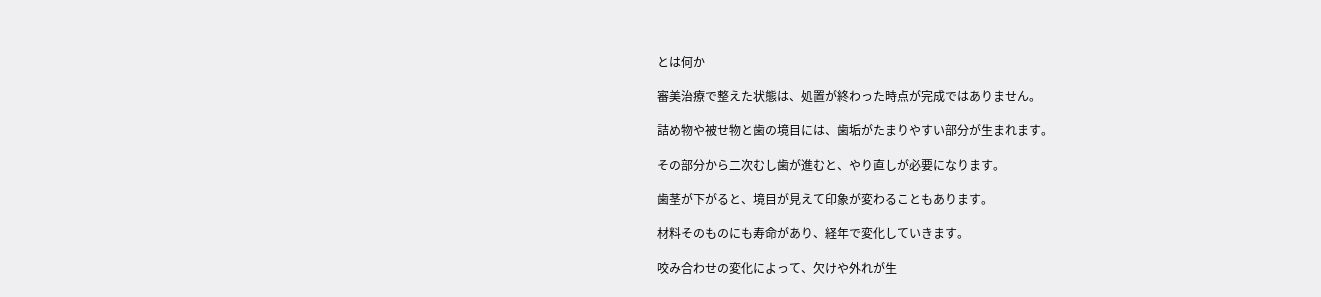とは何か

審美治療で整えた状態は、処置が終わった時点が完成ではありません。

詰め物や被せ物と歯の境目には、歯垢がたまりやすい部分が生まれます。

その部分から二次むし歯が進むと、やり直しが必要になります。

歯茎が下がると、境目が見えて印象が変わることもあります。

材料そのものにも寿命があり、経年で変化していきます。

咬み合わせの変化によって、欠けや外れが生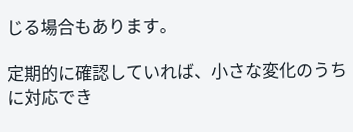じる場合もあります。

定期的に確認していれば、小さな変化のうちに対応でき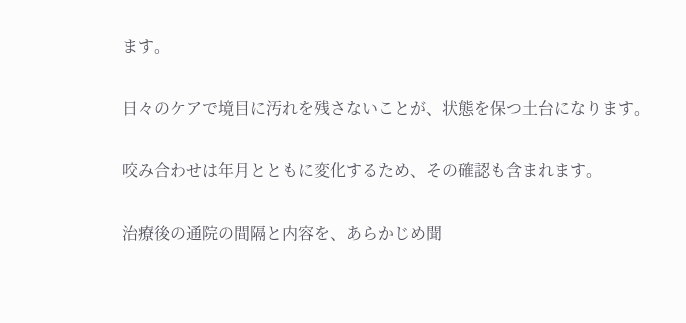ます。

日々のケアで境目に汚れを残さないことが、状態を保つ土台になります。

咬み合わせは年月とともに変化するため、その確認も含まれます。

治療後の通院の間隔と内容を、あらかじめ聞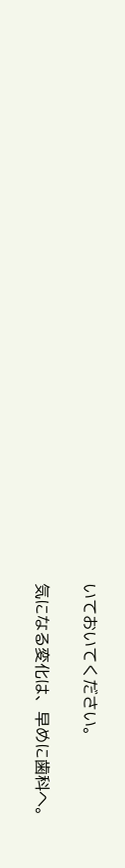いておいてください。

気になる変化は、早めに歯科へ。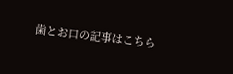歯とお口の記事はこちら